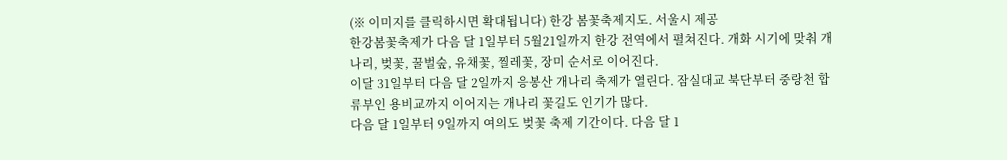(※ 이미지를 클릭하시면 확대됩니다) 한강 봄꽃축제지도. 서울시 제공
한강봄꽃축제가 다음 달 1일부터 5월21일까지 한강 전역에서 펼쳐진다. 개화 시기에 맞춰 개나리, 벚꽃, 꿀벌숲, 유채꽃, 찔레꽃, 장미 순서로 이어진다.
이달 31일부터 다음 달 2일까지 응봉산 개나리 축제가 열린다. 잠실대교 북단부터 중랑천 합류부인 용비교까지 이어지는 개나리 꽃길도 인기가 많다.
다음 달 1일부터 9일까지 여의도 벚꽃 축제 기간이다. 다음 달 1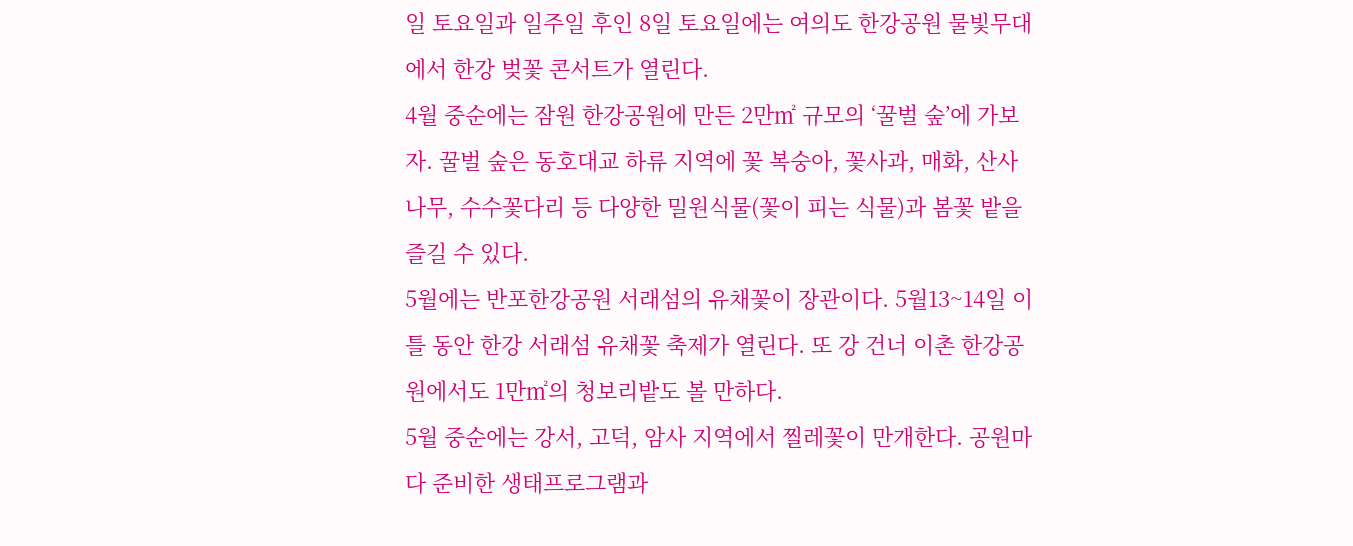일 토요일과 일주일 후인 8일 토요일에는 여의도 한강공원 물빛무대에서 한강 벚꽃 콘서트가 열린다.
4월 중순에는 잠원 한강공원에 만든 2만㎡ 규모의 ‘꿀벌 숲’에 가보자. 꿀벌 숲은 동호대교 하류 지역에 꽃 복숭아, 꽃사과, 매화, 산사나무, 수수꽃다리 등 다양한 밀원식물(꽃이 피는 식물)과 봄꽃 밭을 즐길 수 있다.
5월에는 반포한강공원 서래섬의 유채꽃이 장관이다. 5월13~14일 이틀 동안 한강 서래섬 유채꽃 축제가 열린다. 또 강 건너 이촌 한강공원에서도 1만㎡의 청보리밭도 볼 만하다.
5월 중순에는 강서, 고덕, 암사 지역에서 찔레꽃이 만개한다. 공원마다 준비한 생태프로그램과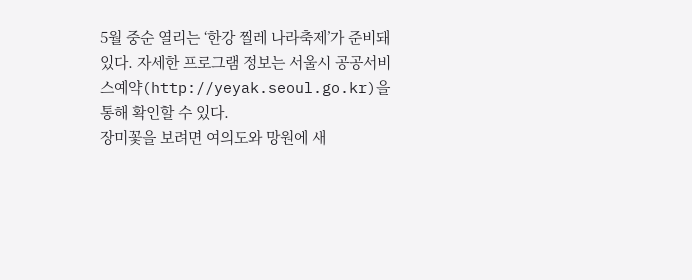5월 중순 열리는 ‘한강 찔레 나라축제’가 준비돼있다. 자세한 프로그램 정보는 서울시 공공서비스예약(http://yeyak.seoul.go.kr)을 통해 확인할 수 있다.
장미꽃을 보려면 여의도와 망원에 새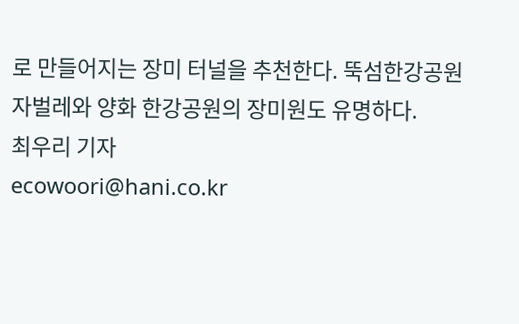로 만들어지는 장미 터널을 추천한다. 뚝섬한강공원 자벌레와 양화 한강공원의 장미원도 유명하다.
최우리 기자
ecowoori@hani.co.kr